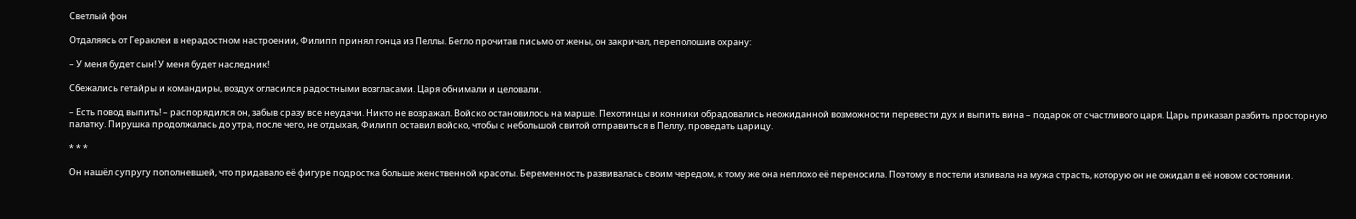Светлый фон

Отдаляясь от Гераклеи в нерадостном настроении, Филипп принял гонца из Пеллы. Бегло прочитав письмо от жены, он закричал, переполошив охрану:

– У меня будет сын! У меня будет наследник!

Сбежались гетайры и командиры, воздух огласился радостными возгласами. Царя обнимали и целовали.

– Есть повод выпить! – распорядился он, забыв сразу все неудачи. Никто не возражал. Войско остановилось на марше. Пехотинцы и конники обрадовались неожиданной возможности перевести дух и выпить вина – подарок от счастливого царя. Царь приказал разбить просторную палатку. Пирушка продолжалась до утра, после чего, не отдыхая, Филипп оставил войско, чтобы с небольшой свитой отправиться в Пеллу, проведать царицу.

* * *

Он нашёл супругу пополневшей, что придавало её фигуре подростка больше женственной красоты. Беременность развивалась своим чередом, к тому же она неплохо её переносила. Поэтому в постели изливала на мужа страсть, которую он не ожидал в её новом состоянии.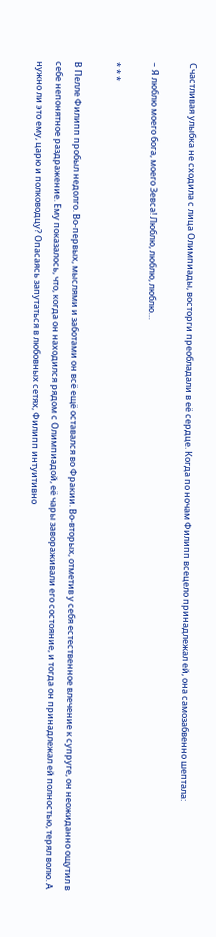Счастливая улыбка не сходила с лица Олимпиады, восторги преобладали в её сердце. Когда по ночам Филипп всецело принадлежал ей, она самозабвенно шептала:

– Я люблю моего бога, моего Зевса! Люблю, люблю, люблю…

* * *

В Пелле Филипп пробыл недолго. Во-первых, мыслями и заботами он всё ещё оставался во Фракии. Во-вторых, отметив у себя естественное влечение к супруге, он неожиданно ощутил в себе непонятное раздражение. Ему показалось, что, когда он находился рядом с Олимпиадой, её чары завораживали его состояние, и тогда он принадлежал ей полностью, терял волю. А нужно ли это ему, царю и полководцу? Опасаясь запутаться в любовных сетях, Филипп интуитивно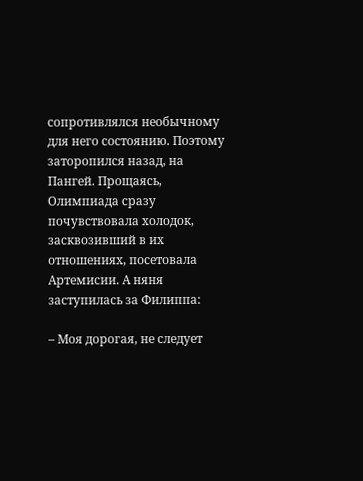сопротивлялся необычному для него состоянию. Поэтому заторопился назад, на Пангей. Прощаясь, Олимпиада сразу почувствовала холодок, засквозивший в их отношениях, посетовала Артемисии. А няня заступилась за Филиппа:

– Моя дорогая, не следует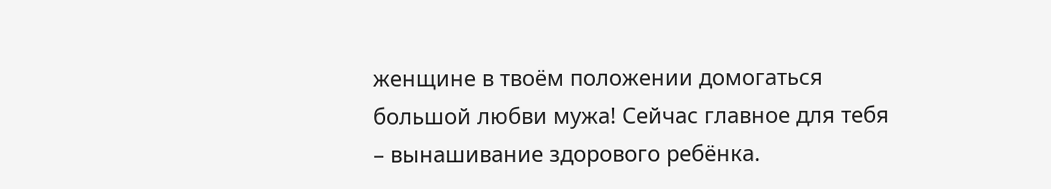женщине в твоём положении домогаться большой любви мужа! Сейчас главное для тебя – вынашивание здорового ребёнка.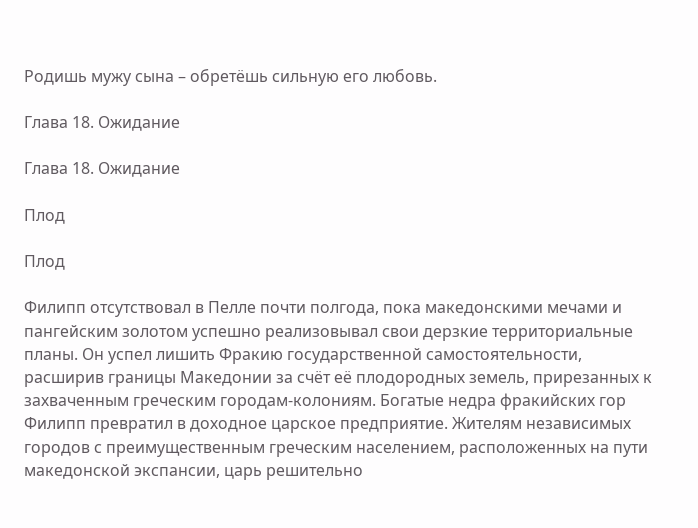Родишь мужу сына – обретёшь сильную его любовь.

Глава 18. Ожидание

Глава 18. Ожидание

Плод

Плод

Филипп отсутствовал в Пелле почти полгода, пока македонскими мечами и пангейским золотом успешно реализовывал свои дерзкие территориальные планы. Он успел лишить Фракию государственной самостоятельности, расширив границы Македонии за счёт её плодородных земель, прирезанных к захваченным греческим городам-колониям. Богатые недра фракийских гор Филипп превратил в доходное царское предприятие. Жителям независимых городов с преимущественным греческим населением, расположенных на пути македонской экспансии, царь решительно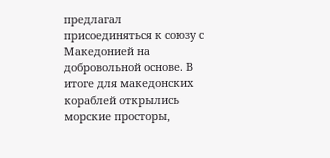предлагал присоединяться к союзу с Македонией на добровольной основе. В итоге для македонских кораблей открылись морские просторы,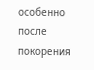особенно после покорения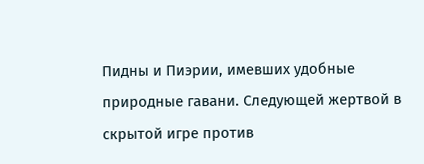Пидны и Пиэрии, имевших удобные природные гавани. Следующей жертвой в скрытой игре против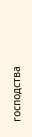господства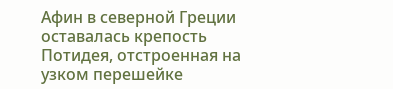Афин в северной Греции оставалась крепость Потидея, отстроенная на узком перешейке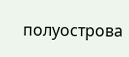полуострова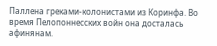Паллена греками-колонистами из Коринфа. Во время Пелопоннесских войн она досталась афинянам.